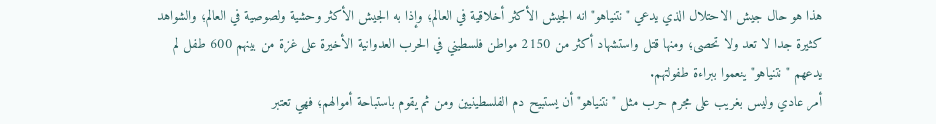هذا هو حال جيش الاحتلال الذي يدعي "نتنياهو" انه الجيش الأكثر أخلاقية في العالم؛ وإذا به الجيش الأكثر وحشية ولصوصية في العالم؛ والشواهد كثيرة جدا لا تعد ولا تحصى؛ ومنها قتل واستشهاد أكثر من 2150 مواطن فلسطيني في الحرب العدوانية الأخيرة على غزة من بينهم 600 طفل لم يدعهم "نتنياهو" ينعموا ببراءة طفولتهم.
أمر عادي وليس بغريب على مجرم حرب مثل " نتنياهو" أن يستبيح دم الفلسطينيين ومن ثم يقوم باستباحة أموالهم؛ فهي تعتبر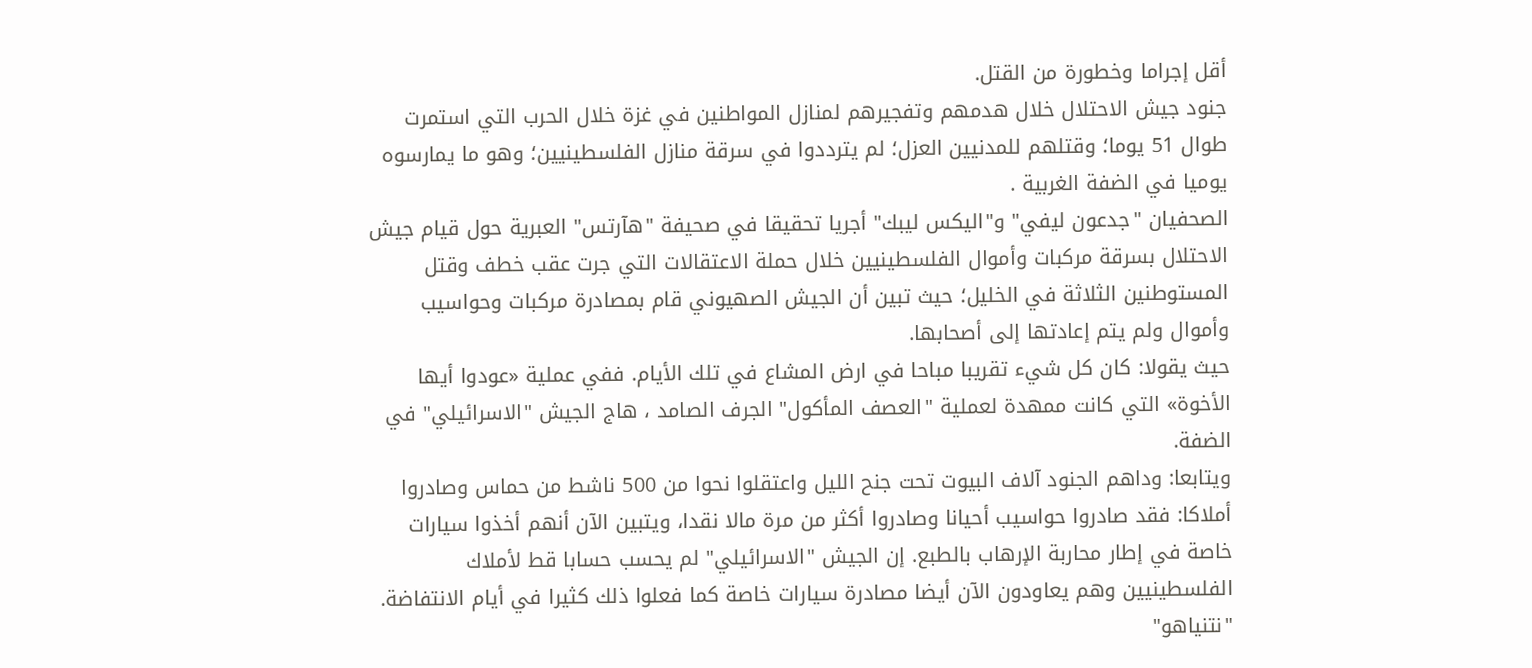أقل إجراما وخطورة من القتل.
جنود جيش الاحتلال خلال هدمهم وتفجيرهم لمنازل المواطنين في غزة خلال الحرب التي استمرت طوال 51 يوما؛ وقتلهم للمدنيين العزل؛ لم يترددوا في سرقة منازل الفلسطينيين؛ وهو ما يمارسوه يوميا في الضفة الغربية .
الصحفيان "جدعون ليفي" و"اليكس ليبك" أجريا تحقيقا في صحيفة "هآرتس" العبرية حول قيام جيش الاحتلال بسرقة مركبات وأموال الفلسطينيين خلال حملة الاعتقالات التي جرت عقب خطف وقتل المستوطنين الثلاثة في الخليل؛ حيث تبين أن الجيش الصهيوني قام بمصادرة مركبات وحواسيب وأموال ولم يتم إعادتها إلى أصحابها.
حيث يقولا: كان كل شيء تقريبا مباحا في ارض المشاع في تلك الأيام. ففي عملية «عودوا أيها الأخوة» التي كانت ممهدة لعملية "العصف المأكول" الجرف الصامد ، هاج الجيش "الاسرائيلي" في الضفة.
ويتابعا: وداهم الجنود آلاف البيوت تحت جنح الليل واعتقلوا نحوا من 500 ناشط من حماس وصادروا أملاكا: فقد صادروا حواسيب أحيانا وصادروا أكثر من مرة مالا نقدا، ويتبين الآن أنهم أخذوا سيارات خاصة في إطار محاربة الإرهاب بالطبع. إن الجيش "الاسرائيلي" لم يحسب حسابا قط لأملاك الفلسطينيين وهم يعاودون الآن أيضا مصادرة سيارات خاصة كما فعلوا ذلك كثيرا في أيام الانتفاضة.
"نتنياهو"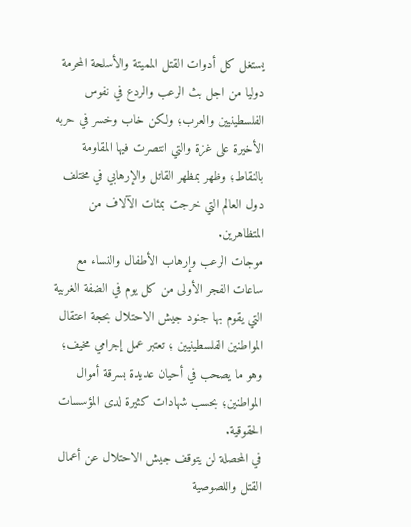يستغل كل أدوات القتل المميتة والأسلحة المحرمة دوليا من اجل بث الرعب والردع في نفوس الفلسطينيين والعرب؛ ولكن خاب وخسر في حربه الأخيرة على غزة والتي انتصرت فيها المقاومة بالنقاط؛ وظهر بمظهر القاتل والإرهابي في مختلف دول العالم التي خرجت بمئات الآلاف من المتظاهرين.
موجات الرعب وإرهاب الأطفال والنساء مع ساعات الفجر الأولى من كل يوم في الضفة الغربية التي يقوم بها جنود جيش الاحتلال بحجة اعتقال المواطنين الفلسطينيين ؛ تعتبر عمل إجرامي مخيف؛ وهو ما يصحب في أحيان عديدة بسرقة أموال المواطنين؛ بحسب شهادات كثيرة لدى المؤسسات الحقوقية.
في المحصلة لن يتوقف جيش الاحتلال عن أعمال القتل واللصوصية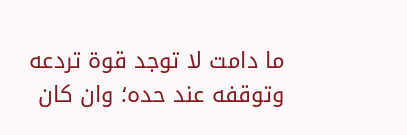ما دامت لا توجد قوة تردعه وتوقفه عند حده؛ وان كان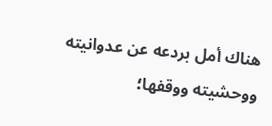هناك أمل بردعه عن عدوانيته ووحشيته ووقفها؛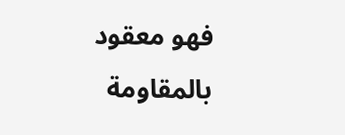فهو معقود بالمقاومة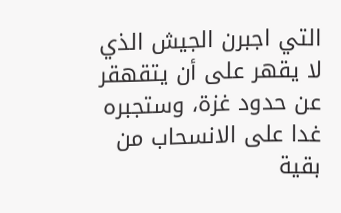التي اجبرن الجيش الذي لا يقهر على أن يتقهقر عن حدود غزة، وستجبره غدا على الانسحاب من بقية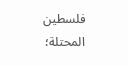فلسطين المحتلة؛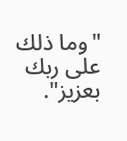"وما ذلك على ربك بعزيز".